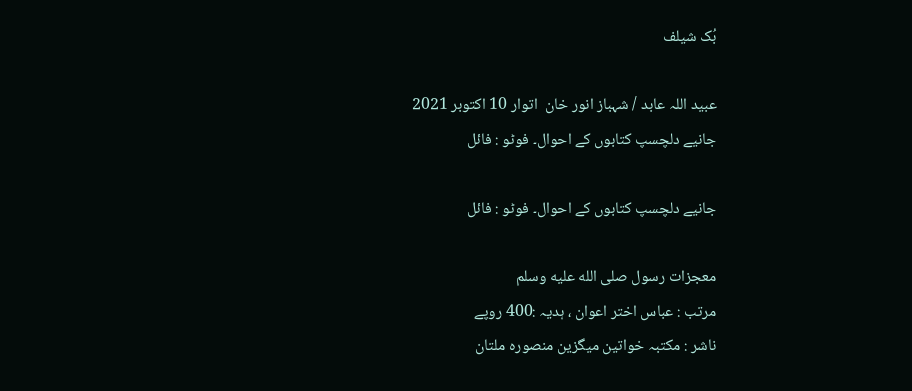بُک شیلف

عبید اللہ عابد / شہباز انور خان  اتوار 10 اکتوبر 2021
جانیے دلچسپ کتابوں کے احوال۔ فوٹو : فائل

جانیے دلچسپ کتابوں کے احوال۔ فوٹو : فائل

معجزات رسول صلى الله عليه وسلم
مرتب : عباس اختر اعوان ، ہدیہ :400 روپے
ناشر : مکتبہ خواتین میگزین منصورہ ملتان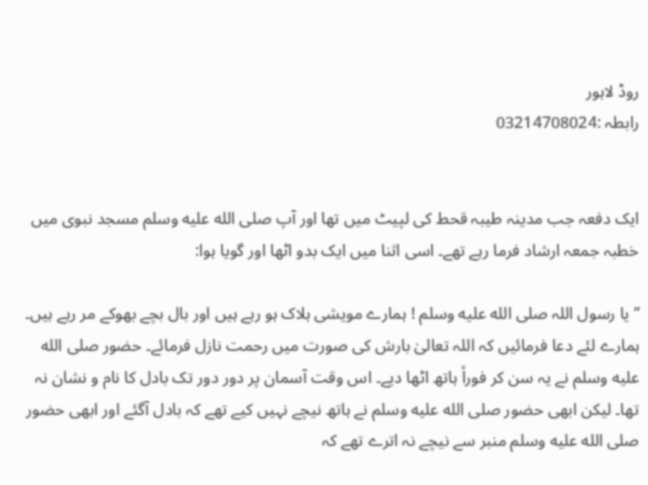روڈ لاہور
رابطہ :03214708024


ایک دفعہ جب مدینہ طیبہ قحط کی لپیٹ میں تھا اور آپ صلى الله عليه وسلم مسجد نبوی میں خطبہ جمعہ ارشاد فرما رہے تھے۔ اسی اثنا میں ایک بدو اٹھا اور گویا ہوا:

’’ یا رسول اللہ صلى الله عليه وسلم ! ہمارے مویشی ہلاک ہو رہے ہیں اور بال بچے بھوکے مر رہے ہیں۔ ہمارے لئے دعا فرمائیں کہ اللہ تعالیٰ بارش کی صورت میں رحمت نازل فرمائے۔ حضور صلى الله عليه وسلم نے یہ سن کر فوراً ہاتھ اٹھا دیے۔ اس وقت آسمان پر دور دور تک بادل کا نام و نشان نہ تھا۔ لیکن ابھی حضور صلى الله عليه وسلم نے ہاتھ نیچے نہیں کیے تھے کہ بادل آگئے اور ابھی حضور صلى الله عليه وسلم منبر سے نیچے نہ اترے تھے کہ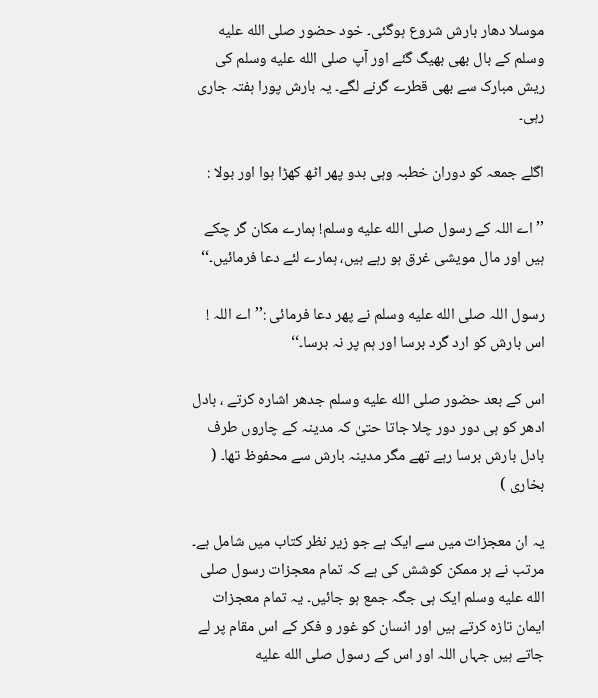موسلا دھار بارش شروع ہوگئی۔ خود حضور صلى الله عليه وسلم کے بال بھی بھیگ گئے اور آپ صلى الله عليه وسلم کی ریش مبارک سے بھی قطرے گرنے لگے۔ یہ بارش پورا ہفتہ جاری رہی۔

اگلے جمعہ کو دوران خطبہ وہی بدو پھر اٹھ کھڑا ہوا اور بولا :

’’ اے اللہ کے رسول صلى الله عليه وسلم! ہمارے مکان گر چکے ہیں اور مال مویشی غرق ہو رہے ہیں، ہمارے لئے دعا فرمائیں۔‘‘

رسول اللہ صلى الله عليه وسلم نے پھر دعا فرمائی :’’ اے اللہ ! اس بارش کو ارد گرد برسا اور ہم پر نہ برسا۔‘‘

اس کے بعد حضور صلى الله عليه وسلم جدھر اشارہ کرتے ، بادل ادھر کو ہی دور دور چلا جاتا حتیٰ کہ مدینہ کے چاروں طرف بادل بارش برسا رہے تھے مگر مدینہ بارش سے محفوظ تھا۔ ( بخاری )

یہ ان معجزات میں سے ایک ہے جو زیر نظر کتاب میں شامل ہے۔ مرتب نے ہر ممکن کوشش کی ہے کہ تمام معجزات رسول صلى الله عليه وسلم ایک ہی جگہ جمع ہو جائیں۔ یہ تمام معجزات ایمان تازہ کرتے ہیں اور انسان کو غور و فکر کے اس مقام پر لے جاتے ہیں جہاں اللہ اور اس کے رسول صلى الله عليه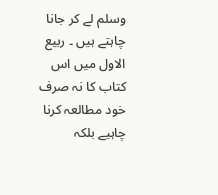وسلم لے کر جانا چاہتے ہیں ۔ ربیع الاول میں اس کتاب کا نہ صرف خود مطالعہ کرنا چاہیے بلکہ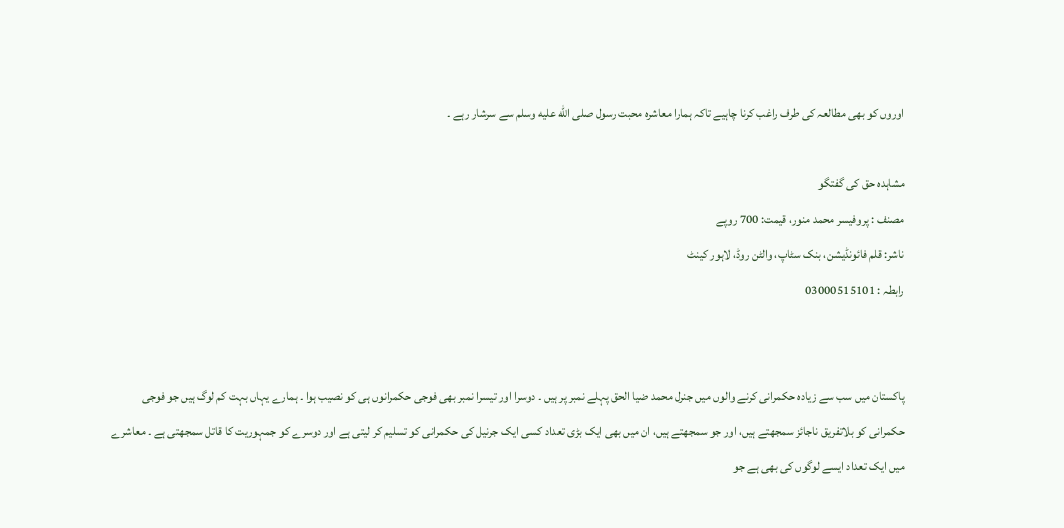اوروں کو بھی مطالعہ کی طرف راغب کرنا چاہیے تاکہ ہمارا معاشرہ محبت رسول صلى الله عليه وسلم سے سرشار رہے ۔

مشاہدہ حق کی گفتگو
مصنف : پروفیسر محمد منور، قیمت: 700 روپے
ناشر: قلم فائونڈیشن، بنک سٹاپ، والٹن روڈ، لاہور کینٹ
رابطہ : 03000515101


پاکستان میں سب سے زیادہ حکمرانی کرنے والوں میں جنرل محمد ضیا الحق پہلے نمبر پر ہیں ۔ دوسرا اور تیسرا نمبر بھی فوجی حکمرانوں ہی کو نصیب ہوا ۔ ہمارے یہاں بہت کم لوگ ہیں جو فوجی حکمرانی کو بلاتفریق ناجائز سمجھتے ہیں، اور جو سمجھتے ہیں، ان میں بھی ایک بڑی تعداد کسی ایک جرنیل کی حکمرانی کو تسلیم کر لیتی ہے اور دوسرے کو جمہوریت کا قاتل سمجھتی ہے ۔ معاشرے میں ایک تعداد ایسے لوگوں کی بھی ہے جو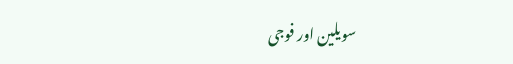سویلین اور فوجی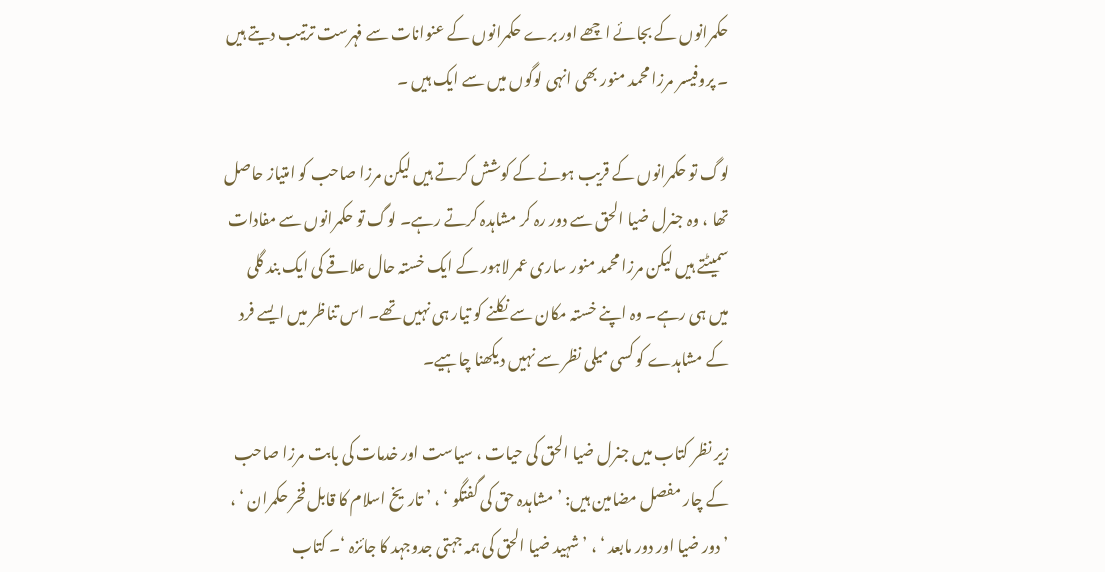حکمرانوں کے بجائے اچھے اور برے حکمرانوں کے عنوانات سے فہرست ترتیب دیتے ہیں ۔ پروفیسر مرزا محمد منور بھی انہی لوگوں میں سے ایک ہیں ۔

لوگ تو حکمرانوں کے قریب ہونے کے کوشش کرتے ہیں لیکن مرزا صاحب کو امتیاز حاصل تھا ، وہ جنرل ضیا الحق سے دور رہ کر مشاہدہ کرتے رہے۔ لوگ تو حکمرانوں سے مفادات سمیٹتے ہیں لیکن مرزا محمد منور ساری عمر لاہور کے ایک خستہ حال علاقے کی ایک بند گلی میں ہی رہے۔ وہ اپنے خستہ مکان سے نکلنے کو تیار ہی نہیں تھے۔ اس تناظر میں ایسے فرد کے مشاہدے کو کسی میلی نظر سے نہیں دیکھنا چاہیے۔

زیر نظر کتاب میں جنرل ضیا الحق کی حیات ، سیاست اور خدمات کی بابت مرزا صاحب کے چار مفصل مضامین ہیں: ’ مشاہدہ حق کی گفتگو ‘ ، ’ تاریخ اسلام کا قابل فخر حکمران ‘ ، ’ دور ضیا اور دور مابعد ‘ ، ’ شہید ضیا الحق کی ہمہ جہتی جدوجہد کا جائزہ ‘۔ کتاب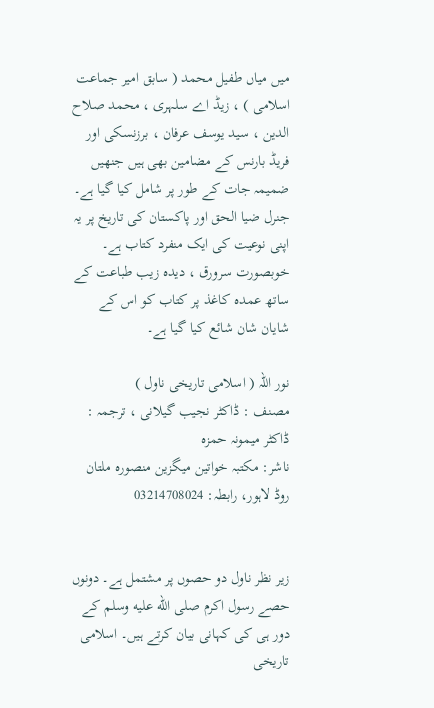میں میاں طفیل محمد ( سابق امیر جماعت اسلامی ) ، زیڈ اے سلہری ، محمد صلاح الدین ، سید یوسف عرفان ، برزنسکی اور فریڈ بارنس کے مضامین بھی ہیں جنھیں ضمیمہ جات کے طور پر شامل کیا گیا ہے۔ جنرل ضیا الحق اور پاکستان کی تاریخ پر یہ اپنی نوعیت کی ایک منفرد کتاب ہے۔ خوبصورت سرورق ، دیدہ زیب طباعت کے ساتھ عمدہ کاغذ پر کتاب کو اس کے شایان شان شائع کیا گیا ہے۔

نور اللہ ( اسلامی تاریخی ناول )
مصنف : ڈاکٹر نجیب گیلانی ، ترجمہ : ڈاکٹر میمونہ حمزہ
ناشر: مکتبہ خواتین میگزین منصورہ ملتان روڈ لاہور، رابطہ: 03214708024


زیر نظر ناول دو حصوں پر مشتمل ہے۔ دونوں حصے رسول اکرم صلى الله عليه وسلم کے دور ہی کی کہانی بیان کرتے ہیں۔ اسلامی تاریخی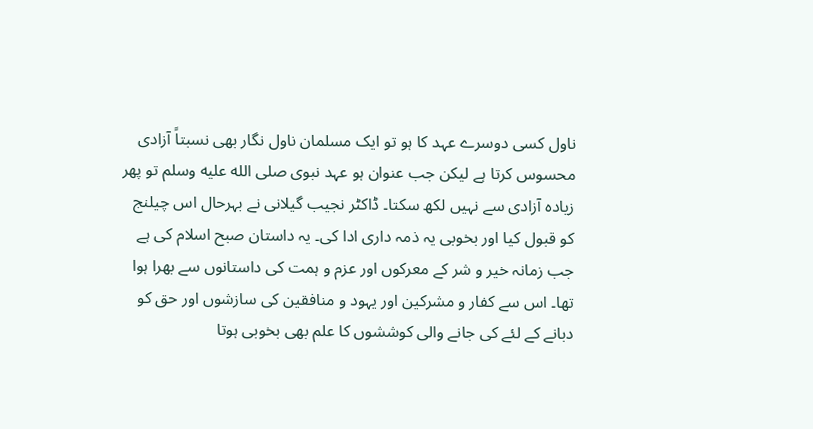ناول کسی دوسرے عہد کا ہو تو ایک مسلمان ناول نگار بھی نسبتاً آزادی محسوس کرتا ہے لیکن جب عنوان ہو عہد نبوی صلى الله عليه وسلم تو پھر زیادہ آزادی سے نہیں لکھ سکتا۔ ڈاکٹر نجیب گیلانی نے بہرحال اس چیلنج کو قبول کیا اور بخوبی یہ ذمہ داری ادا کی۔ یہ داستان صبح اسلام کی ہے جب زمانہ خیر و شر کے معرکوں اور عزم و ہمت کی داستانوں سے بھرا ہوا تھا۔ اس سے کفار و مشرکین اور یہود و منافقین کی سازشوں اور حق کو دبانے کے لئے کی جانے والی کوششوں کا علم بھی بخوبی ہوتا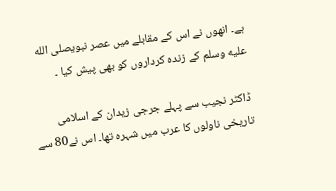ہے۔ انھوں نے اس کے مقابلے میں عصر نبویصلى الله عليه وسلم کے زندہ کرداروں کو بھی پیش کیا ۔

ڈاکٹر نجیب سے پہلے جرجی زیدان کے اسلامی تاریخی ناولوں کا عرب میں شہرہ تھا۔ اس نے80 سے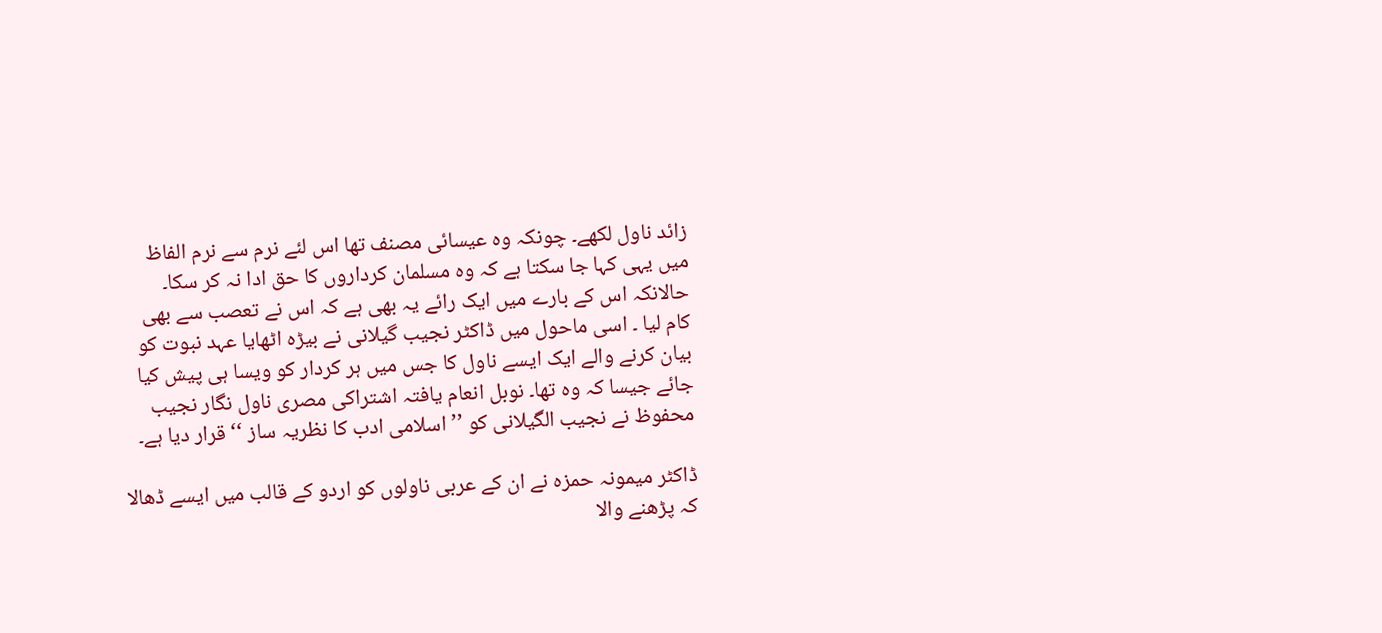زائد ناول لکھے۔ چونکہ وہ عیسائی مصنف تھا اس لئے نرم سے نرم الفاظ میں یہی کہا جا سکتا ہے کہ وہ مسلمان کرداروں کا حق ادا نہ کر سکا۔ حالانکہ اس کے بارے میں ایک رائے یہ بھی ہے کہ اس نے تعصب سے بھی کام لیا ۔ اسی ماحول میں ڈاکٹر نجیب گیلانی نے بیڑہ اٹھایا عہد نبوت کو بیان کرنے والے ایک ایسے ناول کا جس میں ہر کردار کو ویسا ہی پیش کیا جائے جیسا کہ وہ تھا۔ نوبل انعام یافتہ اشتراکی مصری ناول نگار نجیب محفوظ نے نجیب الگیلانی کو ’’ اسلامی ادب کا نظریہ ساز ‘‘ قرار دیا ہے۔

ڈاکٹر میمونہ حمزہ نے ان کے عربی ناولوں کو اردو کے قالب میں ایسے ڈھالا کہ پڑھنے والا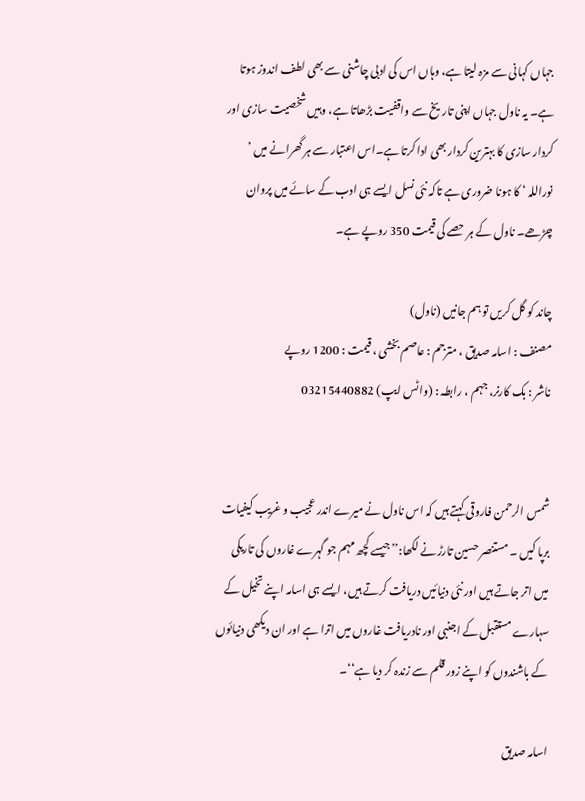جہاں کہانی سے مزہ لیتا ہے، وہاں اس کی ادبی چاشنی سے بھی لطف اندوز ہوتا ہے۔ یہ ناول جہاں اپنی تاریخ سے واقفیت بڑھاتا ہے، وہیں شخصیت سازی اور کردار سازی کا بہترین کردار بھی ادا کرتا ہے۔اس اعتبار سے ہر گھرانے میں ’ نوراللہ ‘ کا ہونا ضروری ہے تاکہ نئی نسل ایسے ہی ادب کے سائے میں پروان چڑھے۔ ناول کے ہر حصے کی قیمت 350 روپے ہے۔

چاند کو گل کریں تو ہم جانیں (ناول)
مصنف : اسامہ صدیق ، مترجم : عاصم بخشی ، قیمت : 1200 روپے
ناشر : بک کارنر، جہم ، رابطہ : (واٹس ایپ) 03215440882


شمس الرحمن فاروقی کہتے ہیں کہ اس ناول نے میرے اندر عجیب و غریب کیفیات برپا کیں ۔ مستنصر حسین تارڑ نے لکھا:’’جیسے کچھ مہم جو گہرے غاروں کی تاریکی میں اتر جاتے ہیں اور نئی دنیائیں دریافت کرتے ہیں، ایسے ہی اسامہ اپنے تخیل کے سہارے مستقبل کے اجنبی اور نادریافت غاروں میں اترا ہے اور ان دیکھی دنیائوں کے باشندوں کو اپنے زور قلم سے زندہ کر دیا ہے‘‘۔

اسامہ صدیق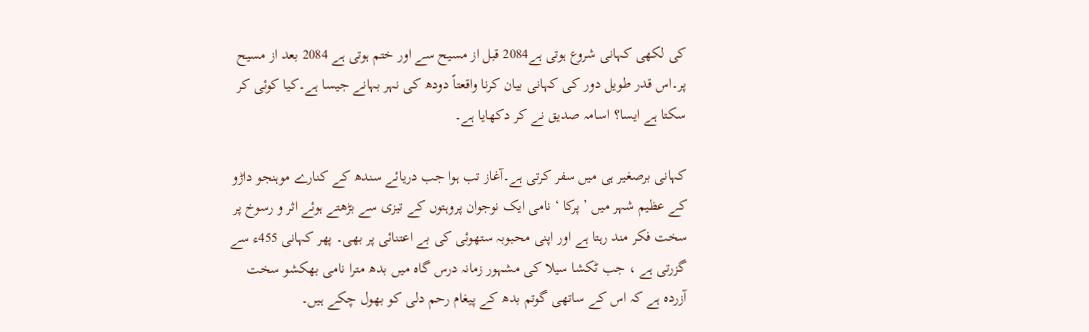کی لکھی کہانی شروع ہوتی ہے2084 قبل از مسیح سے اور ختم ہوتی ہے 2084 بعد از مسیح پر۔اس قدر طویل دور کی کہانی بیان کرنا واقعتاً دودھ کی نہر بہانے جیسا ہے۔کیا کوئی کر سکتا ہے ایسا؟ اسامہ صدیق نے کر دکھایا ہے۔

کہانی برصغیر ہی میں سفر کرتی ہے۔آغاز تب ہوا جب دریائے سندھ کے کنارے موہنجو داڑو کے عظیم شہر میں ’ پرکا ‘ نامی ایک نوجوان پروہتوں کے تیزی سے بڑھتے ہوئے اثر و رسوخ پر سخت فکر مند رہتا ہے اور اپنی محبوبہ ستھوئی کی بے اعتنائی پر بھی۔ پھر کہانی 455ء سے گزرتی ہے ، جب ٹکشا سیلا کی مشہور زمانہ درس گاہ میں بدھ مترا نامی بھکشو سخت آزردہ ہے کہ اس کے ساتھی گوتم بدھ کے پیغام رحم دلی کو بھول چکے ہیں۔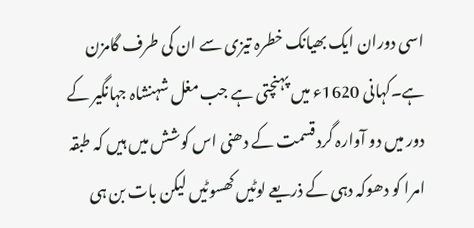اسی دوران ایک بھیانک خطرہ تیزی سے ان کی طرف گامزن ہے۔کہانی 1620ء میں پہنچتی ہے جب مغل شہنشاہ جہانگیر کے دور میں دو آوارہ گرد قسمت کے دھنی اس کوشش میں ہیں کہ طبقہ امرا کو دھوکہ دہی کے ذریعے لوٹیں کھسوٹیں لیکن بات بن ہی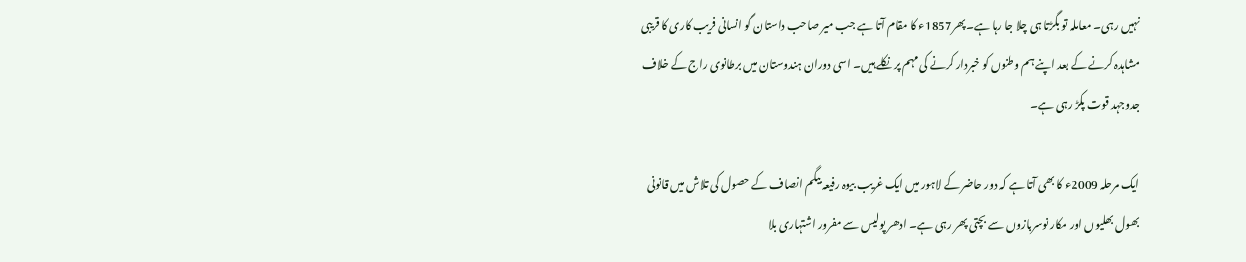نہیں رہی۔ معاملہ تو بگڑتا ہی چلا جا رہا ہے۔ پھر1857ء کا مقام آتا ہے جب میر صاحب داستان گو انسانی فریب کاری کا قریبی مشاہدہ کرنے کے بعد اپنے ہم وطنوں کو خبردار کرنے کی مہم پر نکلے ہیں۔ اسی دوران ہندوستان میں برطانوی راج کے خلاف جدوجہد قوت پکڑ رہی ہے۔

ایک مرحلہ 2009ء کا بھی آتا ہے کہ دور حاضر کے لاہور میں ایک غریب بیوہ رفیعہ بیگم انصاف کے حصول کی تلاش میں قانونی بھول بھلیوں اور مکار نوسربازوں سے بچتی پھر رہی ہے۔ ادھر پولیس سے مفرور اشتہاری بلا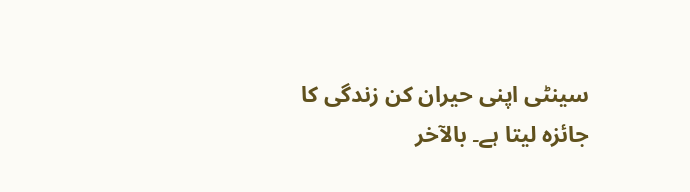سینٹی اپنی حیران کن زندگی کا جائزہ لیتا ہے۔ بالآخر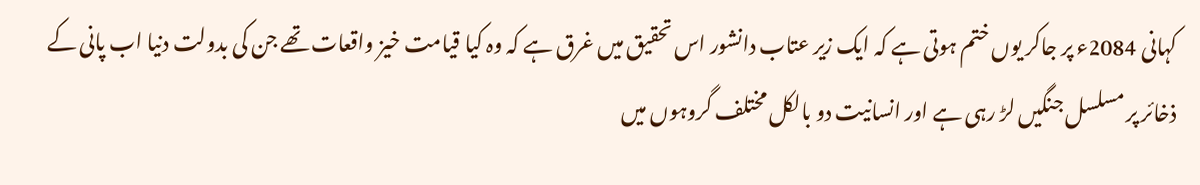کہانی 2084ء پر جاکر یوں ختم ہوتی ہے کہ ایک زیر عتاب دانشور اس تحقیق میں غرق ہے کہ وہ کیا قیامت خیز واقعات تھے جن کی بدولت دنیا اب پانی کے ذخائر پر مسلسل جنگیں لڑ رہی ہے اور انسانیت دو بالکل مختلف گروہوں میں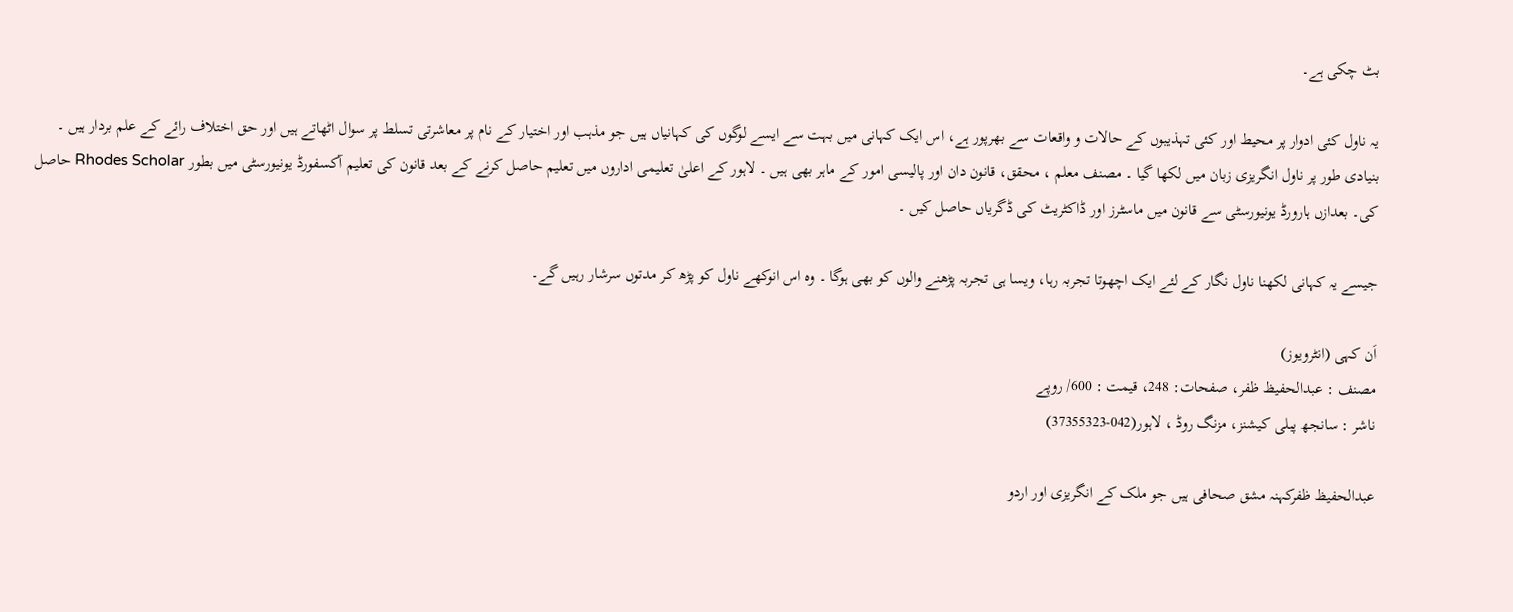بٹ چکی ہے۔

یہ ناول کئی ادوار پر محیط اور کئی تہذیبوں کے حالات و واقعات سے بھرپور ہے، اس ایک کہانی میں بہت سے ایسے لوگوں کی کہانیاں ہیں جو مذہب اور اختیار کے نام پر معاشرتی تسلط پر سوال اٹھاتے ہیں اور حق اختلاف رائے کے علم بردار ہیں ۔ بنیادی طور پر ناول انگریزی زبان میں لکھا گیا ۔ مصنف معلم ، محقق، قانون دان اور پالیسی امور کے ماہر بھی ہیں ۔ لاہور کے اعلیٰ تعلیمی اداروں میں تعلیم حاصل کرنے کے بعد قانون کی تعلیم آکسفورڈ یونیورسٹی میں بطور Rhodes Scholar حاصل کی۔ بعدازں ہارورڈ یونیورسٹی سے قانون میں ماسٹرز اور ڈاکٹریٹ کی ڈگریاں حاصل کیں ۔

جیسے یہ کہانی لکھنا ناول نگار کے لئے ایک اچھوتا تجربہ رہا، ویسا ہی تجربہ پڑھنے والوں کو بھی ہوگا ۔ وہ اس انوکھے ناول کو پڑھ کر مدتوں سرشار رہیں گے۔

اَن کہی (انٹرویوز)
مصنف : عبدالحفیظ ظفر، صفحات: 248، قیمت : 600/ روپے
ناشر : سانجھ پبلی کیشنز، مزنگ روڈ ، لاہور(042-37355323)

عبدالحفیظ ظفرکہنہ مشق صحافی ہیں جو ملک کے انگریزی اور اردو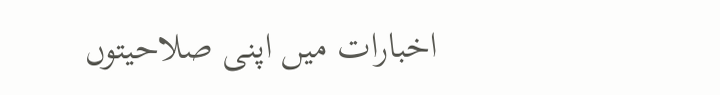اخبارات میں اپنی صلاحیتوں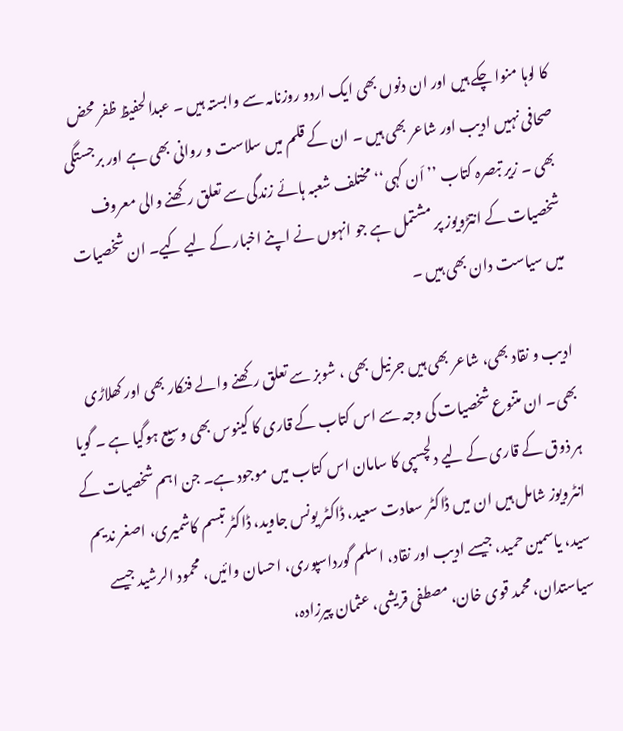کا لوہا منوا چکے ہیں اور ان دنوں بھی ایک اردو روزنامہ سے وابستہ ہیں ۔ عبدالحفیظ ظفر محض صحافی نہیں ادیب اور شاعر بھی ہیں ۔ ان کے قلم میں سلاست و روانی بھی ہے اور برجستگی بھی ۔ زیر تبصرہ کتاب ’’اَن کہی‘‘ مختلف شعبہ ہائے زندگی سے تعلق رکھنے والی معروف شخصیات کے انتڑویوز پر مشتمل ہے جو انہوں نے اپنے اخبار کے لیے کیے۔ ان شخصیات میں سیاست دان بھی ہیں ۔

ادیب و نقاد بھی، شاعر بھی ہیں جرنیل بھی ، شوبز سے تعلق رکھنے والے فنکار بھی اور کھلاڑی بھی۔ ان متنوع شخصیات کی وجہ سے اس کتاب کے قاری کا کینوس بھی وسیع ہوگیا ہے ۔ گویا ہر ذوق کے قاری کے لیے دلچسپی کا سامان اس کتاب میں موجود ہے۔ جن اہم شخصیات کے انٹرویوز شامل ہیں ان میں ڈاکٹر سعادت سعید، ڈاکٹر یونس جاوید، ڈاکٹر تبسم کاشمیری، اصغر ندیم سید، یاسمین حمید، جیسے ادیب اور نقاد، اسلم گورداسپوری، احسان وائیں، محمود الرشید جیسے سیاستدان، محمد قوی خان، مصطفی قریشی، عثمان پیرزادہ،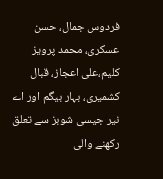فردوس جمال، حسن عسکری، محمد پرویز کلیم،علی اعجاز، قبال کشمیری، بہار بیگم اور اے نیر جیسی شوبز سے تعلق رکھنے والی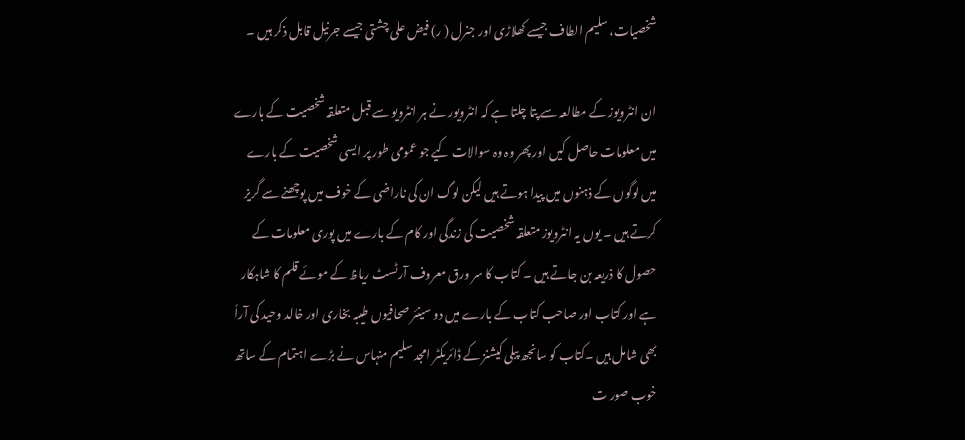شخصیات، سلیم الطاف جیسے کھلاڑی اور جنرل ( ر) فیض علی چشتی جیسے جرنیل قابل ذکر ہیں ۔

ان انٹرویوز کے مطالعہ سے پتا چلتا ہے کہ انٹرویور نے ہر انٹرویو سے قبل متعلقہ شخصیت کے بارے میں معلومات حاصل کیں اور پھر وہ وہ سوالات کیے جو عمومی طور پر ایسی شخصیت کے بارے میں لوگوں کے ذہنوں میں پیدا ہوتے ہیں لیکن لوگ ان کی ناراضی کے خوف میں پوچھنے سے گریز کرتے ہیں ۔ یوں یہ انٹرویوز متعلقہ شخصیت کی زندگی اور کام کے بارے میں پوری معلومات کے حصول کا ذریعہ بن جاتے ہیں ۔ کتاب کا سر ورق معروف آرٹسٹ ریاظ کے موئے قلم کا شاہکار ہے اور کتاب اور صاحب کتاب کے بارے میں دو سینئر صحافیوں طیبہ بخاری اور خالد وحید کی آراٗ بھی شامل ہیں ۔کتاب کو سانجھ پبلی کیشنز کے ڈائریکٹر امجد سلیم منہاس نے بڑے اہتمام کے ساتھ خوب صور ت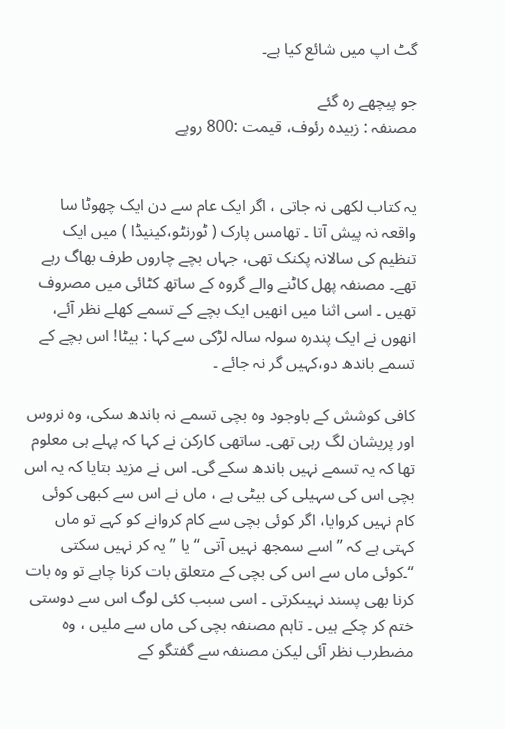گٹ اپ میں شائع کیا ہے۔

جو پیچھے رہ گئے
مصنفہ : زبیدہ رئوف، قیمت :800 روپے


یہ کتاب لکھی نہ جاتی ، اگر ایک عام سے دن ایک چھوٹا سا واقعہ نہ پیش آتا ۔ تھامس پارک ( ٹورنٹو،کینیڈا ) میں ایک تنظیم کی سالانہ پکنک تھی، جہاں بچے چاروں طرف بھاگ رہے تھے۔ مصنفہ پھل کاٹنے والے گروہ کے ساتھ کٹائی میں مصروف تھیں ۔ اسی اثنا میں انھیں ایک بچے کے تسمے کھلے نظر آئے، انھوں نے ایک پندرہ سولہ سالہ لڑکی سے کہا : بیٹا! اس بچے کے تسمے باندھ دو،کہیں گر نہ جائے ۔

کافی کوشش کے باوجود وہ بچی تسمے نہ باندھ سکی، وہ نروس اور پریشان لگ رہی تھی۔ ساتھی کارکن نے کہا کہ پہلے ہی معلوم تھا کہ یہ تسمے نہیں باندھ سکے گی۔ اس نے مزید بتایا کہ یہ اس بچی اس کی سہیلی کی بیٹی ہے ، ماں نے اس سے کبھی کوئی کام نہیں کروایا، اگر کوئی بچی سے کام کروانے کو کہے تو ماں کہتی ہے کہ ’’ اسے سمجھ نہیں آتی ‘‘ یا ’’ یہ کر نہیں سکتی ‘‘۔کوئی ماں سے اس کی بچی کے متعلق بات کرنا چاہے تو وہ بات کرنا بھی پسند نہیںکرتی ۔ اسی سبب کئی لوگ اس سے دوستی ختم کر چکے ہیں ۔ تاہم مصنفہ بچی کی ماں سے ملیں ، وہ مضطرب نظر آئی لیکن مصنفہ سے گفتگو کے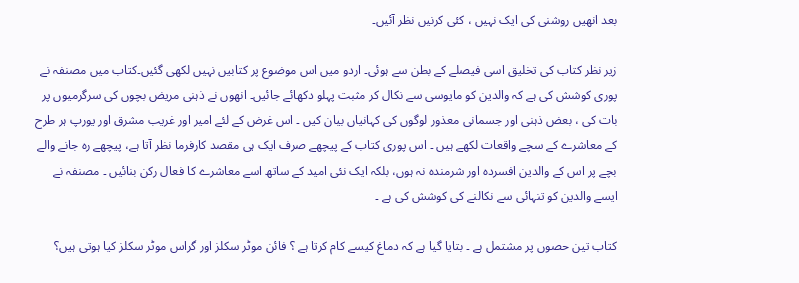بعد انھیں روشنی کی ایک نہیں ، کئی کرنیں نظر آئیں۔

زیر نظر کتاب کی تخلیق اسی فیصلے کے بطن سے ہوئی۔ اردو میں اس موضوع پر کتابیں نہیں لکھی گئیں۔کتاب میں مصنفہ نے پوری کوشش کی ہے کہ والدین کو مایوسی سے نکال کر مثبت پہلو دکھائے جائیں۔ انھوں نے ذہنی مریض بچوں کی سرگرمیوں پر بات کی ، بعض ذہنی اور جسمانی معذور لوگوں کی کہانیاں بیان کیں ۔ اس غرض کے لئے امیر اور غریب مشرق اور یورپ ہر طرح کے معاشرے کے سچے واقعات لکھے ہیں ۔ اس پوری کتاب کے پیچھے صرف ایک ہی مقصد کارفرما نظر آتا ہے، پیچھے رہ جانے والے بچے پر اس کے والدین افسردہ اور شرمندہ نہ ہوں، بلکہ ایک نئی امید کے ساتھ اسے معاشرے کا فعال رکن بنائیں ۔ مصنفہ نے ایسے والدین کو تنہائی سے نکالنے کی کوشش کی ہے ۔

کتاب تین حصوں پر مشتمل ہے ۔ بتایا گیا ہے کہ دماغ کیسے کام کرتا ہے ؟ فائن موٹر سکلز اور گراس موٹر سکلز کیا ہوتی ہیں؟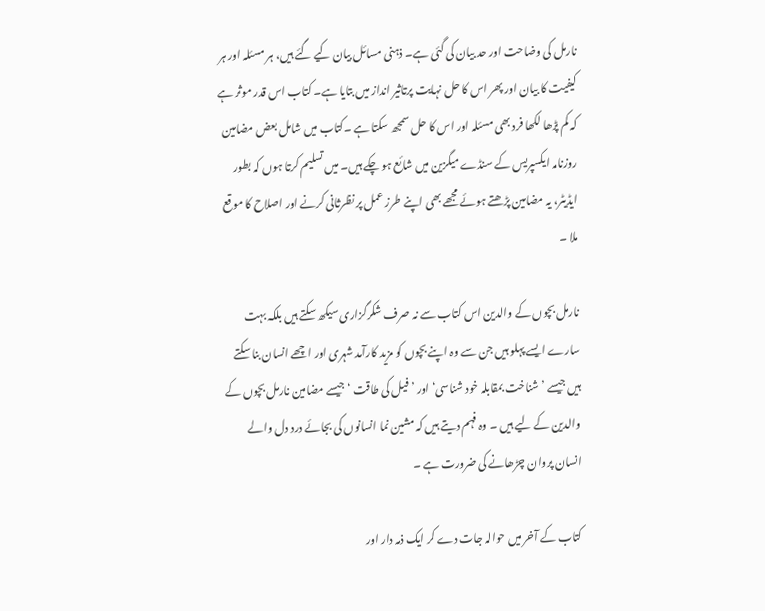نارمل کی وضاحت اور حد بیان کی گئی ہے۔ ذہنی مسائل بیان کیے گئے ہیں، ہر مسئلہ اور ہر کیفیت کا بیان اور پھر اس کا حل نہایت پرتاثیر انداز میں بتایا ہے۔ کتاب اس قدر موثر ہے کہ کم پڑھا لکھا فرد بھی مسئلہ اور اس کا حل سمجھ سکتا ہے ۔کتاب میں شامل بعض مضامین روزنامہ ایکسپریس کے سنڈے میگزین میں شائع ہو چکے ہیں۔ میں تسلیم کرتا ہوں کہ بطور ایڈیٹر، یہ مضامین پڑھتے ہوئے مجھے بھی اپنے طرز عمل پر نظرثانی کرنے اور اصلاح کا موقع ملا ۔

نارمل بچوں کے والدین اس کتاب سے نہ صرف شکرگزاری سیکھ سکتے ہیں بلکہ بہت سارے ایسے پہلو ہیں جن سے وہ اپنے بچوں کو مزید کارآمد شہری اور اچھے انسان بنا سکتے ہیں جیسے ’ شناخت بمقابلہ خود شناسی‘ اور ’ فیل کی طاقت ‘ جیسے مضامین نارمل بچوں کے والدین کے لیے ہیں ۔ وہ فہم دیتے ہیں کہ مشین نما انسانوں کی بجائے درد دل والے انسان پروان چڑھانے کی ضرورت ہے ۔

کتاب کے آخر میں حوالہ جات دے کر ایک ذمہ دار اور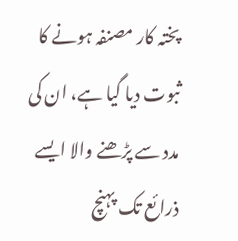پختہ کار مصنفہ ہونے کا ثبوت دیا گیا ہے، ان کی مدد سے پڑھنے والا ایسے ذرائع تک پہنچ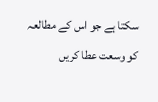سکتا ہے جو اس کے مطالعہ کو وسعت عطا کریں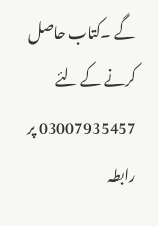گے ۔کتاب حاصل کرنے کے لئے 03007935457 پر رابطہ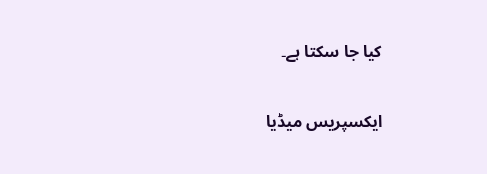کیا جا سکتا ہے۔

ایکسپریس میڈیا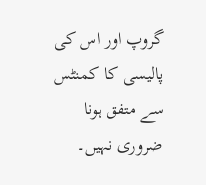گروپ اور اس کی پالیسی کا کمنٹس سے متفق ہونا ضروری نہیں۔